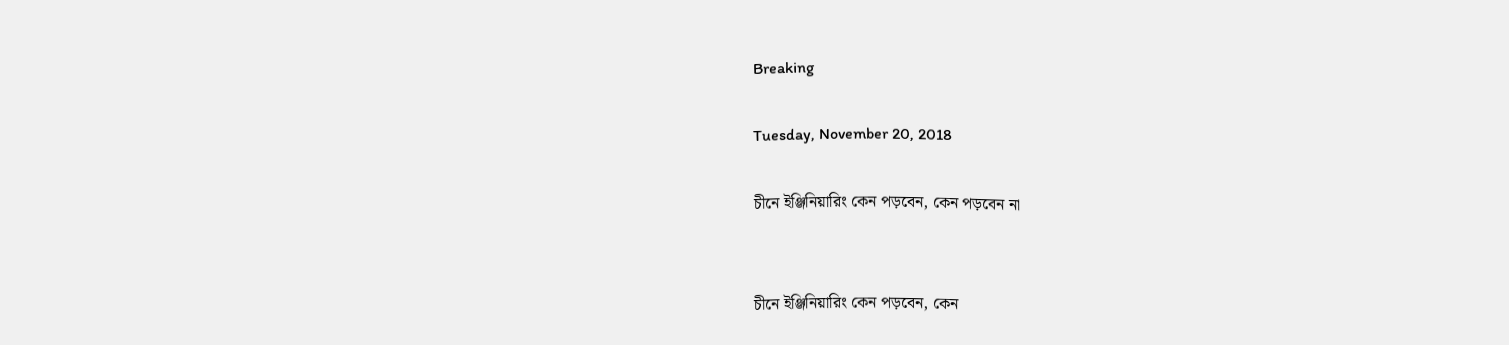Breaking

Tuesday, November 20, 2018

চীনে ইঞ্জিনিয়ারিং কেন পড়বেন, কেন পড়বেন না


চীনে ইঞ্জিনিয়ারিং কেন পড়বেন, কেন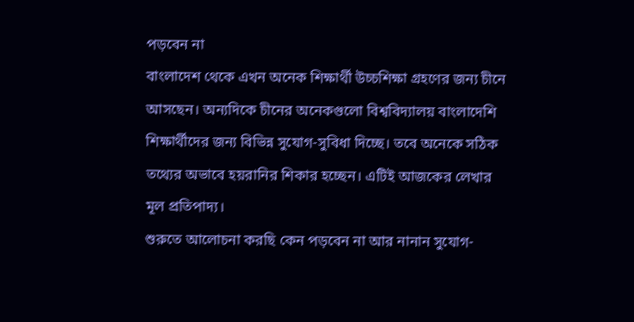পড়বেন না
বাংলাদেশ থেকে এখন অনেক শিক্ষার্থী উচ্চশিক্ষা গ্রহণের জন্য চীনে আসছেন। অন্যদিকে চীনের অনেকগুলো বিশ্ববিদ্যালয় বাংলাদেশি শিক্ষার্থীদের জন্য বিভিন্ন সুযোগ-সুবিধা দিচ্ছে। তবে অনেকে সঠিক তথ্যের অভাবে হয়রানির শিকার হচ্ছেন। এটিই আজকের লেখার মূল প্রতিপাদ্য।
শুরুতে আলোচনা করছি কেন পড়বেন না আর নানান সুযোগ-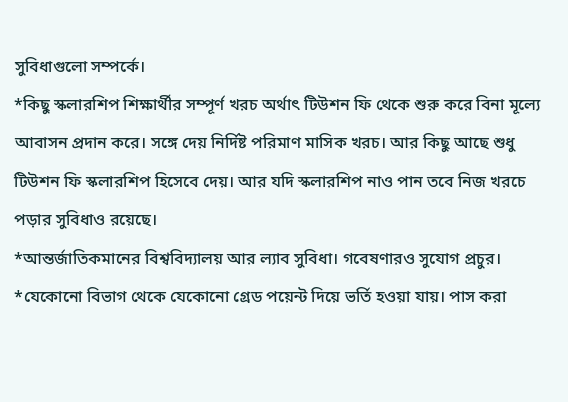সুবিধাগুলো সম্পর্কে।
*কিছু স্কলারশিপ শিক্ষার্থীর সম্পূর্ণ খরচ অর্থাৎ টিউশন ফি থেকে শুরু করে বিনা মূল্যে আবাসন প্রদান করে। সঙ্গে দেয় নির্দিষ্ট পরিমাণ মাসিক খরচ। আর কিছু আছে শুধু টিউশন ফি স্কলারশিপ হিসেবে দেয়। আর যদি স্কলারশিপ নাও পান তবে নিজ খরচে পড়ার সুবিধাও রয়েছে।
*আন্তর্জাতিকমানের বিশ্ববিদ্যালয় আর ল্যাব সুবিধা। গবেষণারও সুযোগ প্রচুর।
*যেকোনো বিভাগ থেকে যেকোনো গ্রেড পয়েন্ট দিয়ে ভর্তি হওয়া যায়। পাস করা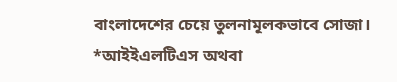বাংলাদেশের চেয়ে তুলনামূলকভাবে সোজা।
*আইইএলটিএস অথবা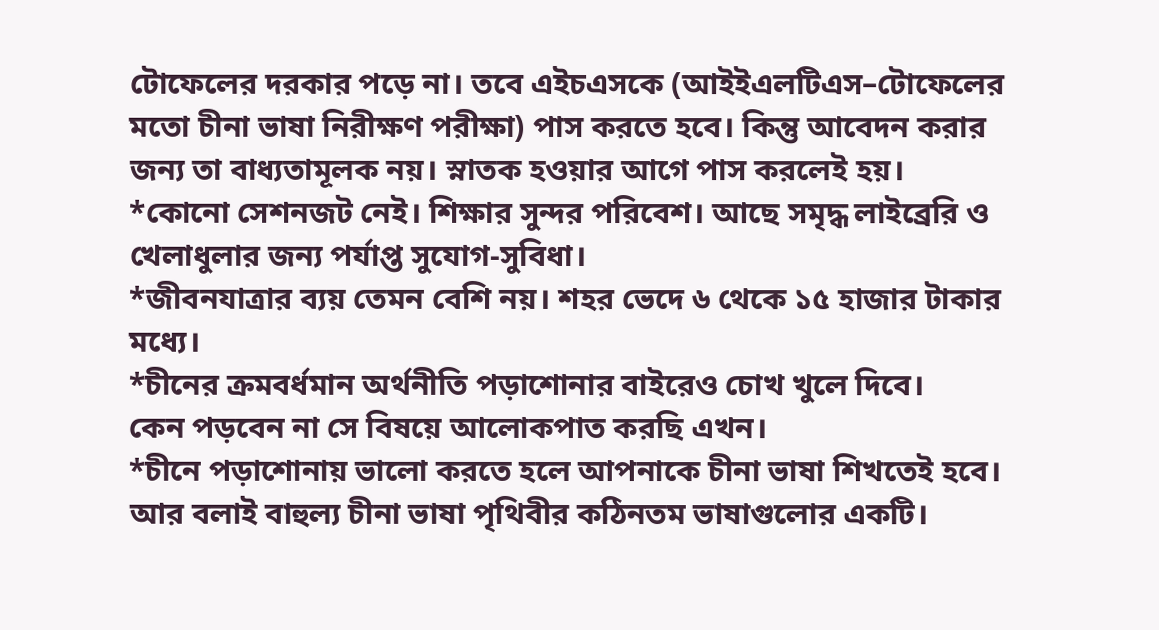টোফেলের দরকার পড়ে না। তবে এইচএসকে (আইইএলটিএস–টোফেলের মতো চীনা ভাষা নিরীক্ষণ পরীক্ষা) পাস করতে হবে। কিন্তু আবেদন করার জন্য তা বাধ্যতামূলক নয়। স্নাতক হওয়ার আগে পাস করলেই হয়।
*কোনো সেশনজট নেই। শিক্ষার সুন্দর পরিবেশ। আছে সমৃদ্ধ লাইব্রেরি ও খেলাধুলার জন্য পর্যাপ্ত সুযোগ-সুবিধা।
*জীবনযাত্রার ব্যয় তেমন বেশি নয়। শহর ভেদে ৬ থেকে ১৫ হাজার টাকার মধ্যে।
*চীনের ক্রমবর্ধমান অর্থনীতি পড়াশোনার বাইরেও চোখ খুলে দিবে।
কেন পড়বেন না সে বিষয়ে আলোকপাত করছি এখন।
*চীনে পড়াশোনায় ভালো করতে হলে আপনাকে চীনা ভাষা শিখতেই হবে। আর বলাই বাহুল্য চীনা ভাষা পৃথিবীর কঠিনতম ভাষাগুলোর একটি।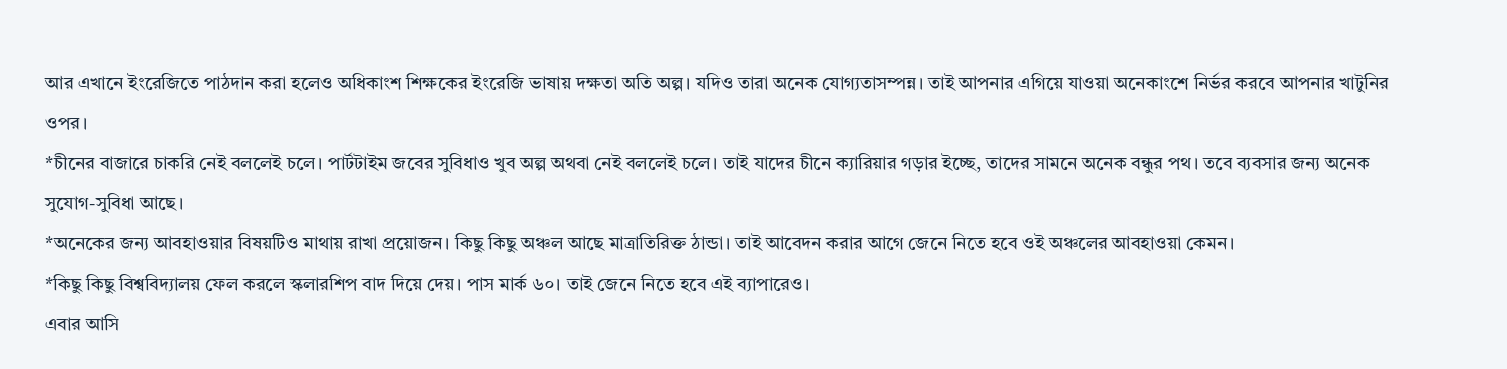আর এখানে ইংরেজিতে পাঠদান করা হলেও অধিকাংশ শিক্ষকের ইংরেজি ভাষায় দক্ষতা অতি অল্প। যদিও তারা অনেক যোগ্যতাসম্পন্ন। তাই আপনার এগিয়ে যাওয়া অনেকাংশে নির্ভর করবে আপনার খাটুনির ওপর।
*চীনের বাজারে চাকরি নেই বললেই চলে। পার্টটাইম জবের সুবিধাও খুব অল্প অথবা নেই বললেই চলে। তাই যাদের চীনে ক্যারিয়ার গড়ার ইচ্ছে, তাদের সামনে অনেক বন্ধুর পথ। তবে ব্যবসার জন্য অনেক সুযোগ-সুবিধা আছে।
*অনেকের জন্য আবহাওয়ার বিষয়টিও মাথায় রাখা প্রয়োজন। কিছু কিছু অঞ্চল আছে মাত্রাতিরিক্ত ঠান্ডা। তাই আবেদন করার আগে জেনে নিতে হবে ওই অঞ্চলের আবহাওয়া কেমন।
*কিছু কিছু বিশ্ববিদ্যালয় ফেল করলে স্কলারশিপ বাদ দিয়ে দেয়। পাস মার্ক ৬০। তাই জেনে নিতে হবে এই ব্যাপারেও।
এবার আসি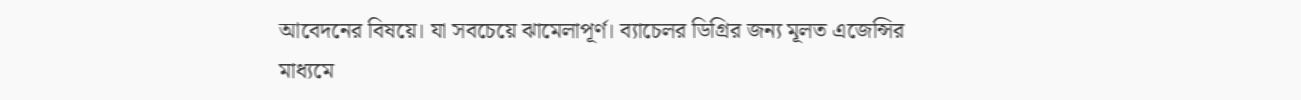আবেদনের বিষয়ে। যা সবচেয়ে ঝামেলাপূর্ণ। ব্যাচেলর ডিগ্রির জন্য মূলত এজেন্সির মাধ্যমে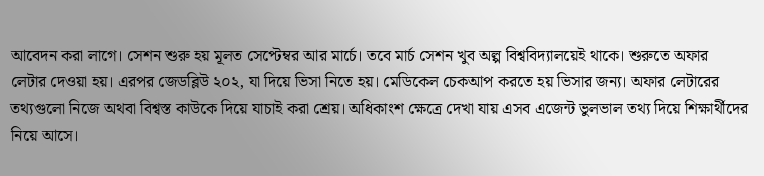আবেদন করা লাগে। সেশন শুরু হয় মূলত সেপ্টেম্বর আর মার্চে। তবে মার্চ সেশন খুব অল্প বিশ্ববিদ্যালয়েই থাকে। শুরুতে অফার লেটার দেওয়া হয়। এরপর জেডব্লিউ ২০২, যা দিয়ে ভিসা নিতে হয়। মেডিকেল চেকআপ করতে হয় ভিসার জন্য। অফার লেটারের তথ্যগুলো নিজে অথবা বিশ্বস্ত কাউকে দিয়ে যাচাই করা শ্রেয়। অধিকাংশ ক্ষেত্রে দেখা যায় এসব এজেন্ট ভুলভাল তথ্য দিয়ে শিক্ষার্থীদের নিয়ে আসে।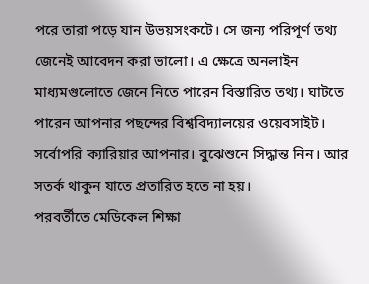পরে তারা পড়ে যান উভয়সংকটে। সে জন্য পরিপূর্ণ তথ্য জেনেই আবেদন করা ভালো। এ ক্ষেত্রে অনলাইন মাধ্যমগুলোতে জেনে নিতে পারেন বিস্তারিত তথ্য। ঘাটতে পারেন আপনার পছন্দের বিশ্ববিদ্যালয়ের ওয়েবসাইট। সর্বোপরি ক্যারিয়ার আপনার। বুঝেশুনে সিদ্ধান্ত নিন। আর সতর্ক থাকুন যাতে প্রতারিত হতে না হয়।
পরবর্তীতে মেডিকেল শিক্ষা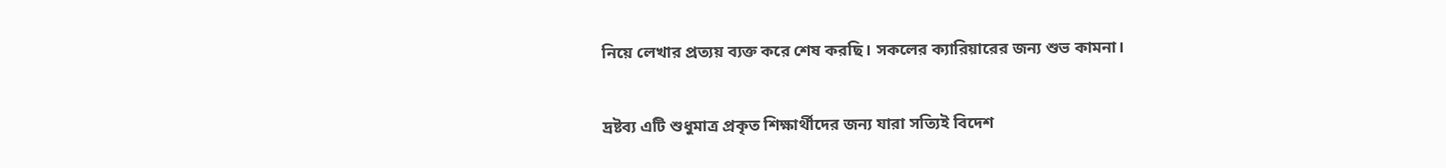নিয়ে লেখার প্রত্যয় ব্যক্ত করে শেষ করছি। সকলের ক্যারিয়ারের জন্য শুভ কামনা।

দ্রষ্টব্য এটি শুধুমাত্র প্রকৃত শিক্ষার্থীদের জন্য যারা সত্যিই বিদেশ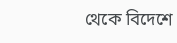থেকে বিদেশে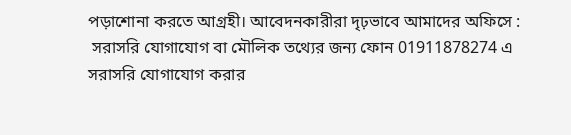পড়াশোনা করতে আগ্রহী। আবেদনকারীরা দৃঢ়ভাবে আমাদের অফিসে :
 সরাসরি যোগাযোগ বা মৌলিক তথ্যের জন্য ফোন 01911878274 এ সরাসরি যোগাযোগ করার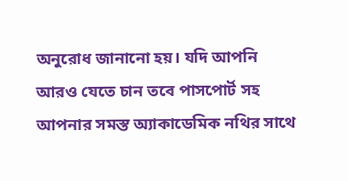অনুরোধ জানানো হয়। যদি আপনি আরও যেতে চান তবে পাসপোর্ট সহ আপনার সমস্ত অ্যাকাডেমিক নথির সাথে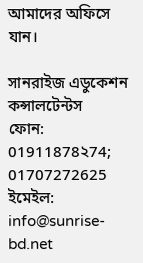আমাদের অফিসে যান।

সানরাইজ এডুকেশন কন্সালটেন্টস
ফোন: 01911878২74; 01707272625
ইমেইল: info@sunrise-bd.net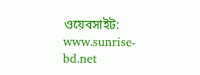ওয়েবসাইট: www.sunrise-bd.net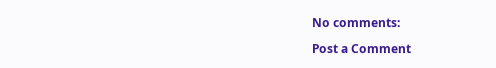No comments:

Post a Comment